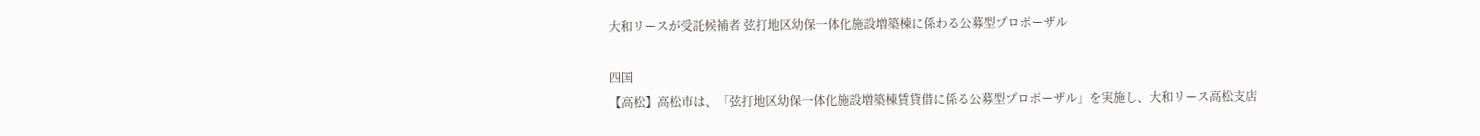大和リースが受託候補者 弦打地区幼保一体化施設増築棟に係わる公募型プロポーザル

四国
【高松】高松市は、「弦打地区幼保一体化施設増築棟賃貸借に係る公募型プロポーザル」を実施し、大和リース高松支店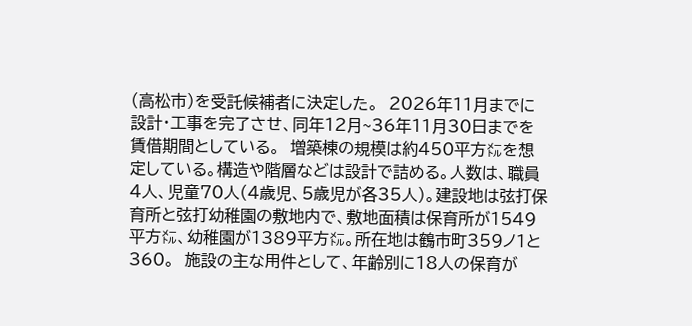(高松市)を受託候補者に決定した。  2026年11月までに設計・工事を完了させ、同年12月~36年11月30日までを賃借期間としている。  増築棟の規模は約450平方㍍を想定している。構造や階層などは設計で詰める。人数は、職員4人、児童70人(4歳児、5歳児が各35人)。建設地は弦打保育所と弦打幼稚園の敷地内で、敷地面積は保育所が1549平方㍍、幼稚園が1389平方㍍。所在地は鶴市町359ノ1と360。  施設の主な用件として、年齢別に18人の保育が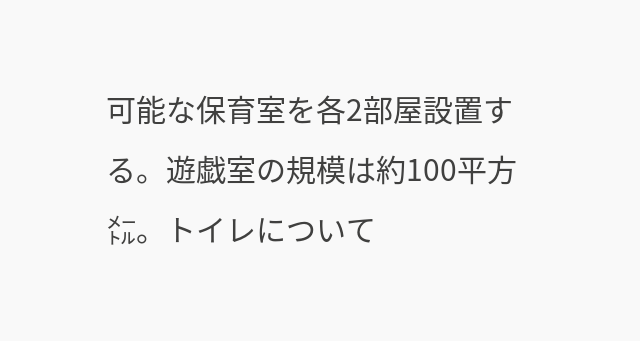可能な保育室を各2部屋設置する。遊戯室の規模は約100平方㍍。トイレについて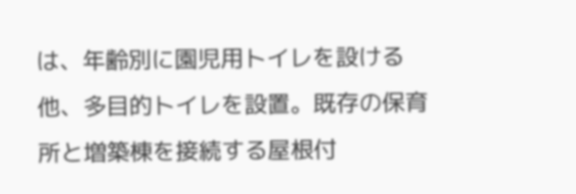は、年齢別に園児用トイレを設ける他、多目的トイレを設置。既存の保育所と増築棟を接続する屋根付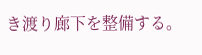き渡り廊下を整備する。